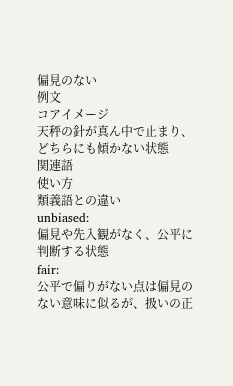偏見のない
例文
コアイメージ
天秤の針が真ん中で止まり、どちらにも傾かない状態
関連語
使い方
類義語との違い
unbiased:
偏見や先入観がなく、公平に判断する状態
fair:
公平で偏りがない点は偏見のない意味に似るが、扱いの正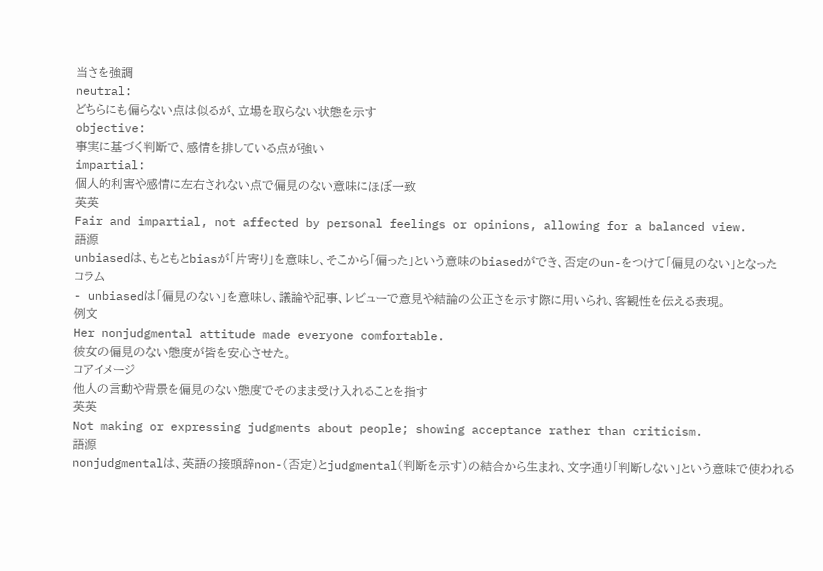当さを強調
neutral:
どちらにも偏らない点は似るが、立場を取らない状態を示す
objective:
事実に基づく判断で、感情を排している点が強い
impartial:
個人的利害や感情に左右されない点で偏見のない意味にほぼ一致
英英
Fair and impartial, not affected by personal feelings or opinions, allowing for a balanced view.
語源
unbiasedは、もともとbiasが「片寄り」を意味し、そこから「偏った」という意味のbiasedができ、否定のun-をつけて「偏見のない」となった
コラム
- unbiasedは「偏見のない」を意味し、議論や記事、レビューで意見や結論の公正さを示す際に用いられ、客観性を伝える表現。
例文
Her nonjudgmental attitude made everyone comfortable.
彼女の偏見のない態度が皆を安心させた。
コアイメージ
他人の言動や背景を偏見のない態度でそのまま受け入れることを指す
英英
Not making or expressing judgments about people; showing acceptance rather than criticism.
語源
nonjudgmentalは、英語の接頭辞non-(否定)とjudgmental(判断を示す)の結合から生まれ、文字通り「判断しない」という意味で使われる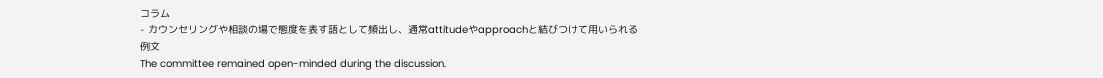コラム
- カウンセリングや相談の場で態度を表す語として頻出し、通常attitudeやapproachと結びつけて用いられる
例文
The committee remained open-minded during the discussion.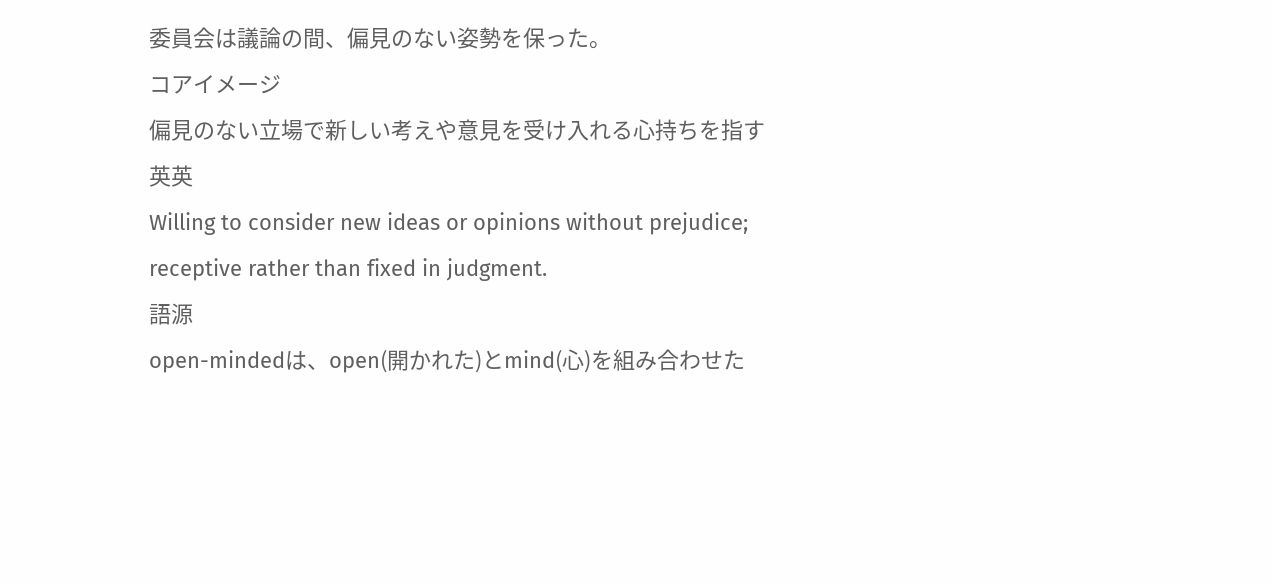委員会は議論の間、偏見のない姿勢を保った。
コアイメージ
偏見のない立場で新しい考えや意見を受け入れる心持ちを指す
英英
Willing to consider new ideas or opinions without prejudice; receptive rather than fixed in judgment.
語源
open-mindedは、open(開かれた)とmind(心)を組み合わせた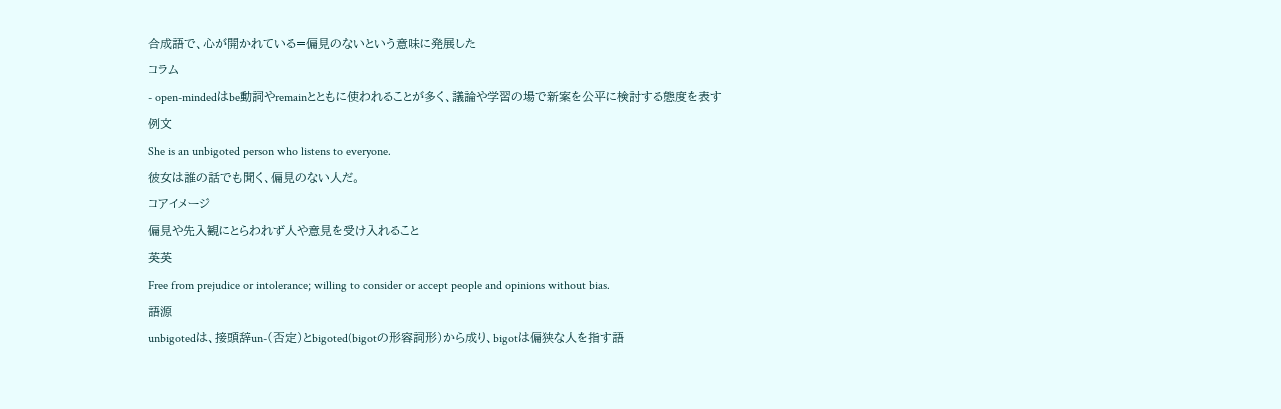合成語で、心が開かれている=偏見のないという意味に発展した
コラム
- open-mindedはbe動詞やremainとともに使われることが多く、議論や学習の場で新案を公平に検討する態度を表す
例文
She is an unbigoted person who listens to everyone.
彼女は誰の話でも聞く、偏見のない人だ。
コアイメージ
偏見や先入観にとらわれず人や意見を受け入れること
英英
Free from prejudice or intolerance; willing to consider or accept people and opinions without bias.
語源
unbigotedは、接頭辞un-(否定)とbigoted(bigotの形容詞形)から成り、bigotは偏狭な人を指す語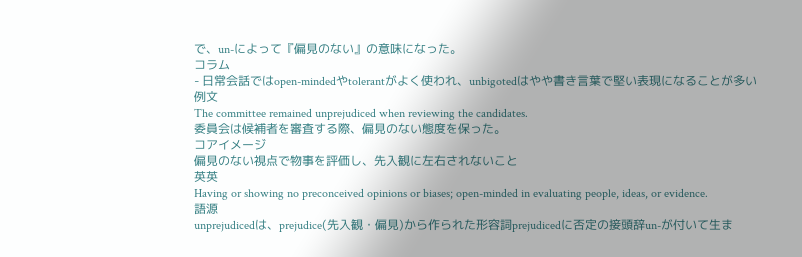で、un-によって『偏見のない』の意味になった。
コラム
- 日常会話ではopen-mindedやtolerantがよく使われ、unbigotedはやや書き言葉で堅い表現になることが多い
例文
The committee remained unprejudiced when reviewing the candidates.
委員会は候補者を審査する際、偏見のない態度を保った。
コアイメージ
偏見のない視点で物事を評価し、先入観に左右されないこと
英英
Having or showing no preconceived opinions or biases; open-minded in evaluating people, ideas, or evidence.
語源
unprejudicedは、prejudice(先入観・偏見)から作られた形容詞prejudicedに否定の接頭辞un-が付いて生ま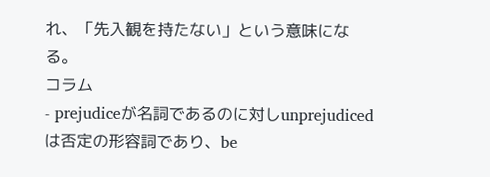れ、「先入観を持たない」という意味になる。
コラム
- prejudiceが名詞であるのに対しunprejudicedは否定の形容詞であり、be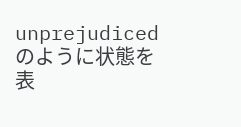unprejudicedのように状態を表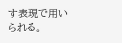す表現で用いられる。